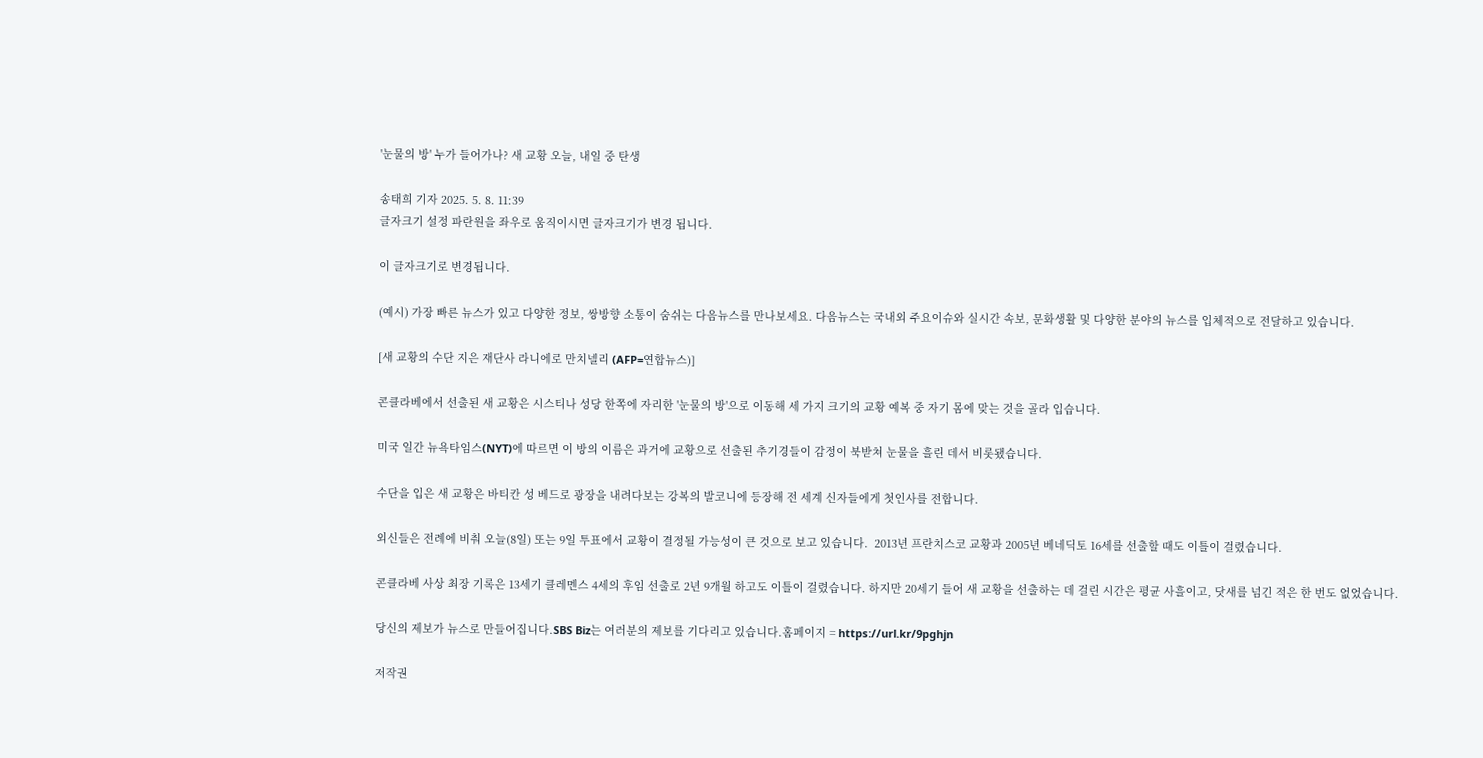'눈물의 방' 누가 들어가나? 새 교황 오늘, 내일 중 탄생

송태희 기자 2025. 5. 8. 11:39
글자크기 설정 파란원을 좌우로 움직이시면 글자크기가 변경 됩니다.

이 글자크기로 변경됩니다.

(예시) 가장 빠른 뉴스가 있고 다양한 정보, 쌍방향 소통이 숨쉬는 다음뉴스를 만나보세요. 다음뉴스는 국내외 주요이슈와 실시간 속보, 문화생활 및 다양한 분야의 뉴스를 입체적으로 전달하고 있습니다.

[새 교황의 수단 지은 재단사 라니에로 만치넬리 (AFP=연합뉴스)]

콘클라베에서 선출된 새 교황은 시스티나 성당 한쪽에 자리한 '눈물의 방'으로 이동해 세 가지 크기의 교황 예복 중 자기 몸에 맞는 것을 골라 입습니다.

미국 일간 뉴욕타임스(NYT)에 따르면 이 방의 이름은 과거에 교황으로 선출된 추기경들이 감정이 북받쳐 눈물을 흘린 데서 비롯됐습니다.

수단을 입은 새 교황은 바티칸 성 베드로 광장을 내려다보는 강복의 발코니에 등장해 전 세계 신자들에게 첫인사를 전합니다.

외신들은 전례에 비춰 오늘(8일) 또는 9일 투표에서 교황이 결정될 가능성이 큰 것으로 보고 있습니다.  2013년 프란치스코 교황과 2005년 베네딕토 16세를 선출할 때도 이틀이 걸렸습니다.

콘클라베 사상 최장 기록은 13세기 클레멘스 4세의 후임 선출로 2년 9개월 하고도 이틀이 걸렸습니다. 하지만 20세기 들어 새 교황을 선출하는 데 걸린 시간은 평균 사흘이고, 닷새를 넘긴 적은 한 번도 없었습니다.

당신의 제보가 뉴스로 만들어집니다.SBS Biz는 여러분의 제보를 기다리고 있습니다.홈페이지 = https://url.kr/9pghjn

저작권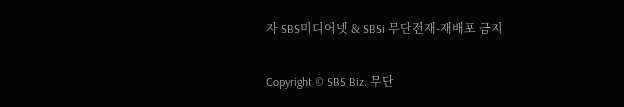자 SBS미디어넷 & SBSi 무단전재-재배포 금지

Copyright © SBS Biz. 무단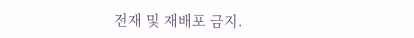전재 및 재배포 금지.